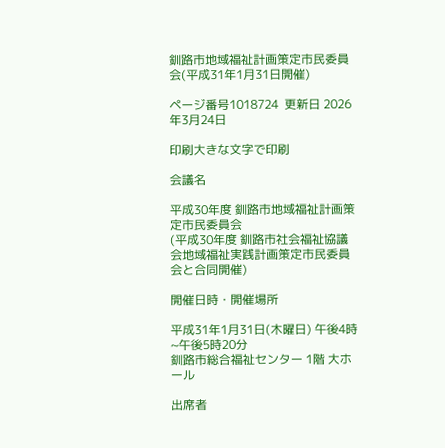釧路市地域福祉計画策定市民委員会(平成31年1月31日開催)

ページ番号1018724  更新日 2026年3月24日

印刷大きな文字で印刷

会議名

平成30年度 釧路市地域福祉計画策定市民委員会
(平成30年度 釧路市社会福祉協議会地域福祉実践計画策定市民委員会と合同開催)

開催日時・開催場所

平成31年1月31日(木曜日) 午後4時~午後5時20分
釧路市総合福祉センター 1階 大ホール

出席者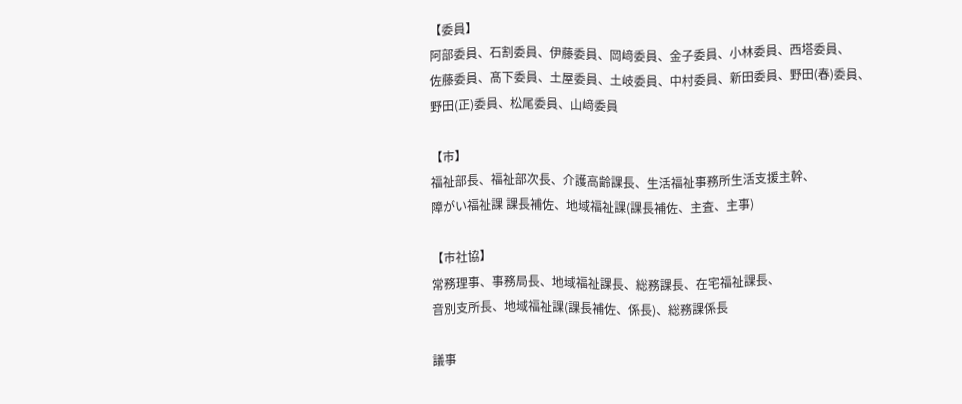【委員】
阿部委員、石割委員、伊藤委員、岡﨑委員、金子委員、小林委員、西塔委員、
佐藤委員、髙下委員、土屋委員、土岐委員、中村委員、新田委員、野田(春)委員、
野田(正)委員、松尾委員、山﨑委員

【市】
福祉部長、福祉部次長、介護高齢課長、生活福祉事務所生活支援主幹、
障がい福祉課 課長補佐、地域福祉課(課長補佐、主査、主事)

【市社協】
常務理事、事務局長、地域福祉課長、総務課長、在宅福祉課長、
音別支所長、地域福祉課(課長補佐、係長)、総務課係長

議事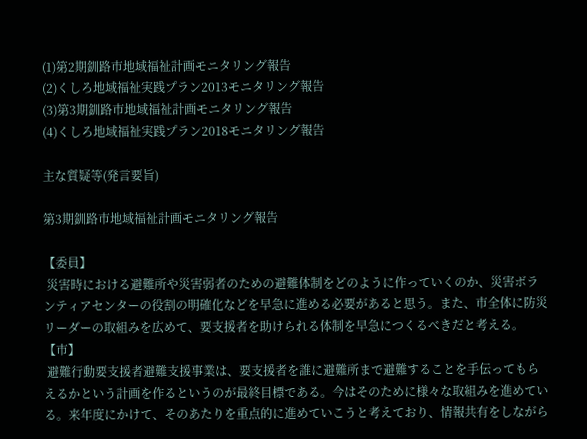(1)第2期釧路市地域福祉計画モニタリング報告
(2)くしろ地域福祉実践プラン2013モニタリング報告
(3)第3期釧路市地域福祉計画モニタリング報告
(4)くしろ地域福祉実践プラン2018モニタリング報告

主な質疑等(発言要旨)

第3期釧路市地域福祉計画モニタリング報告

【委員】
 災害時における避難所や災害弱者のための避難体制をどのように作っていくのか、災害ボランティアセンターの役割の明確化などを早急に進める必要があると思う。また、市全体に防災リーダーの取組みを広めて、要支援者を助けられる体制を早急につくるべきだと考える。
【市】
 避難行動要支援者避難支援事業は、要支援者を誰に避難所まで避難することを手伝ってもらえるかという計画を作るというのが最終目標である。今はそのために様々な取組みを進めている。来年度にかけて、そのあたりを重点的に進めていこうと考えており、情報共有をしながら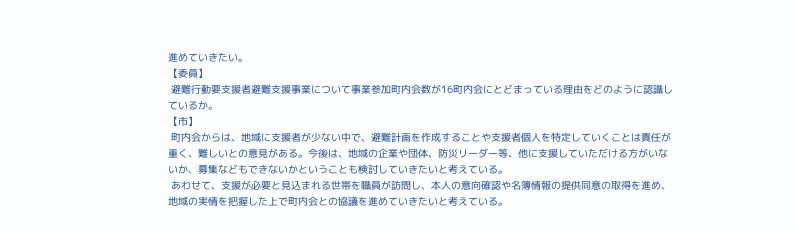進めていきたい。
【委員】
 避難行動要支援者避難支援事業について事業参加町内会数が16町内会にとどまっている理由をどのように認識しているか。
【市】
 町内会からは、地域に支援者が少ない中で、避難計画を作成することや支援者個人を特定していくことは責任が重く、難しいとの意見がある。今後は、地域の企業や団体、防災リーダー等、他に支援していただける方がいないか、募集などもできないかということも検討していきたいと考えている。
 あわせて、支援が必要と見込まれる世帯を職員が訪問し、本人の意向確認や名簿情報の提供同意の取得を進め、地域の実情を把握した上で町内会との協議を進めていきたいと考えている。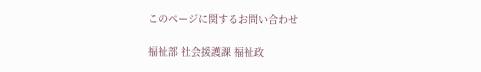このページに関するお問い合わせ

福祉部 社会援護課 福祉政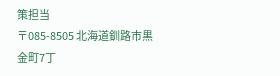策担当
〒085-8505 北海道釧路市黒金町7丁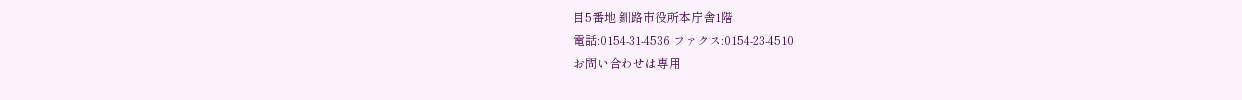目5番地 釧路市役所本庁舎1階
電話:0154-31-4536 ファクス:0154-23-4510
お問い合わせは専用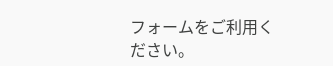フォームをご利用ください。